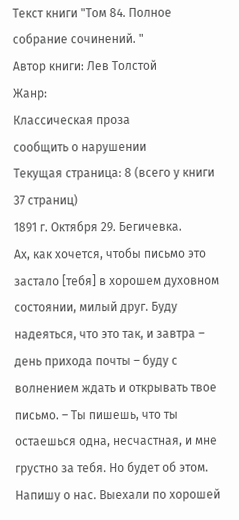Текст книги "Том 84. Полное собрание сочинений. "
Автор книги: Лев Толстой
Жанр:
Классическая проза
сообщить о нарушении
Текущая страница: 8 (всего у книги 37 страниц)
1891 г. Октября 29. Бегичевка.
Ах, как хочется, чтобы письмо это застало [тебя] в хорошем духовном состоянии, милый друг. Буду надеяться, что это так, и завтра – день прихода почты – буду с волнением ждать и открывать твое письмо. – Ты пишешь, что ты остаешься одна, несчастная, и мне грустно за тебя. Но будет об этом. Напишу о нас. Выехали по хорошей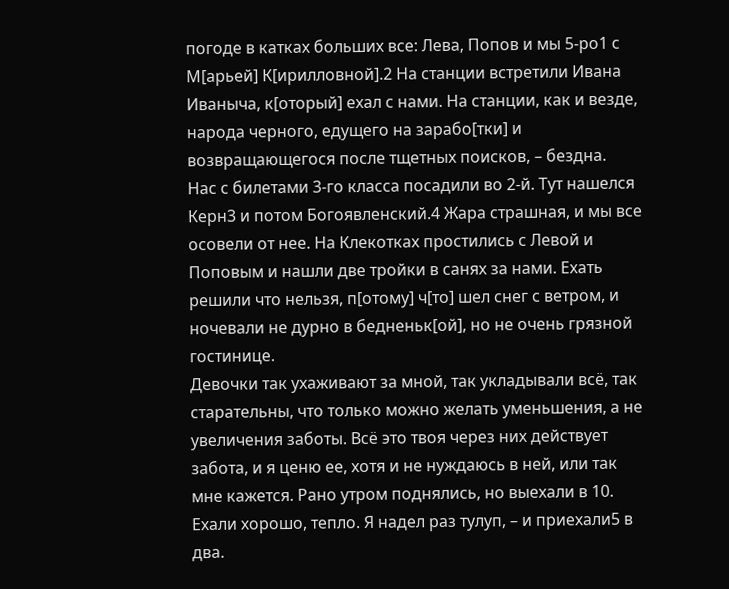погоде в катках больших все: Лева, Попов и мы 5-ро1 с М[арьей] К[ирилловной].2 На станции встретили Ивана Иваныча, к[оторый] ехал с нами. На станции, как и везде, народа черного, едущего на зарабо[тки] и возвращающегося после тщетных поисков, – бездна.
Нас с билетами 3-го класса посадили во 2-й. Тут нашелся Керн3 и потом Богоявленский.4 Жара страшная, и мы все осовели от нее. На Клекотках простились с Левой и Поповым и нашли две тройки в санях за нами. Ехать решили что нельзя, п[отому] ч[то] шел снег с ветром, и ночевали не дурно в бедненьк[ой], но не очень грязной гостинице.
Девочки так ухаживают за мной, так укладывали всё, так старательны, что только можно желать уменьшения, а не увеличения заботы. Всё это твоя через них действует забота, и я ценю ее, хотя и не нуждаюсь в ней, или так мне кажется. Рано утром поднялись, но выехали в 10. Ехали хорошо, тепло. Я надел раз тулуп, – и приехали5 в два.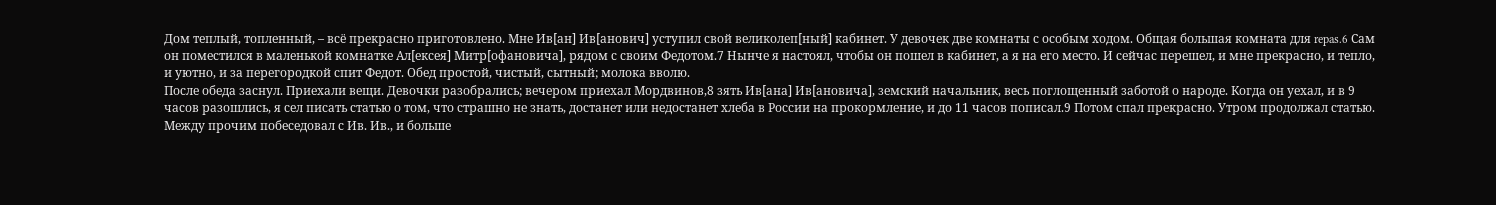Дом теплый, топленный, – всё прекрасно приготовлено. Мне Ив[ан] Ив[анович] уступил свой великолеп[ный] кабинет. У девочек две комнаты с особым ходом. Общая большая комната для repas.6 Сам он поместился в маленькой комнатке Ал[ексея] Митр[офановича], рядом с своим Федотом.7 Нынче я настоял, чтобы он пошел в кабинет, а я на его место. И сейчас перешел, и мне прекрасно, и тепло, и уютно, и за перегородкой спит Федот. Обед простой, чистый, сытный; молока вволю.
После обеда заснул. Приехали вещи. Девочки разобрались; вечером приехал Мордвинов,8 зять Ив[ана] Ив[ановича], земский начальник, весь поглощенный заботой о народе. Когда он уехал, и в 9 часов разошлись, я сел писать статью о том, что страшно не знать, достанет или недостанет хлеба в России на прокормление, и до 11 часов пописал.9 Потом спал прекрасно. Утром продолжал статью. Между прочим побеседовал с Ив. Ив., и больше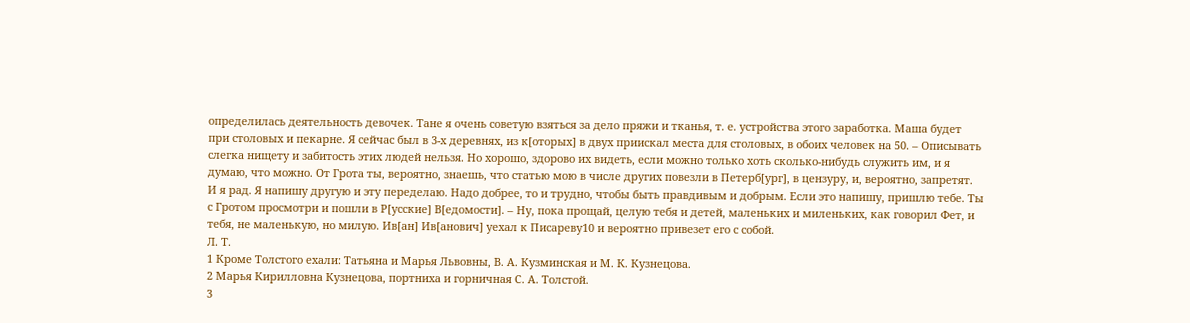определилась деятельность девочек. Тане я очень советую взяться за дело пряжи и тканья, т. е. устройства этого заработка. Маша будет при столовых и пекарне. Я сейчас был в 3-х деревнях, из к[оторых] в двух приискал места для столовых, в обоих человек на 50. – Описывать слегка нищету и забитость этих людей нельзя. Но хорошо, здорово их видеть, если можно только хоть сколько-нибудь служить им, и я думаю, что можно. От Грота ты, вероятно, знаешь, что статью мою в числе других повезли в Петерб[ург], в цензуру, и, вероятно, запретят. И я рад. Я напишу другую и эту переделаю. Надо добрее, то и трудно, чтобы быть правдивым и добрым. Если это напишу, пришлю тебе. Ты с Гротом просмотри и пошли в Р[усские] В[едомости]. – Ну, пока прощай, целую тебя и детей, маленьких и миленьких, как говорил Фет, и тебя, не маленькую, но милую. Ив[ан] Ив[анович] уехал к Писареву10 и вероятно привезет его с собой.
Л. Т.
1 Кроме Толстого ехали: Татьяна и Марья Львовны, В. А. Кузминская и М. К. Кузнецова.
2 Марья Кирилловна Кузнецова, портниха и горничная С. А. Толстой.
3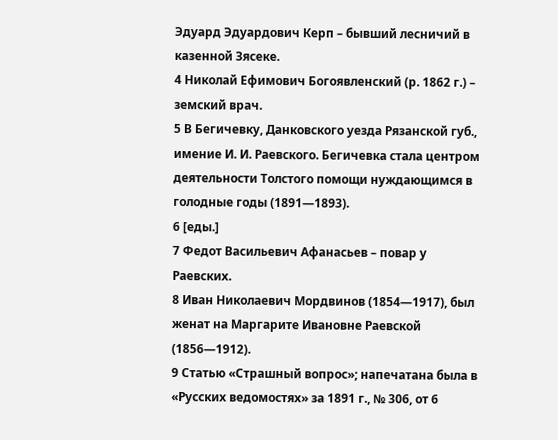Эдуард Эдуардович Керп – бывший лесничий в казенной Зясеке.
4 Николай Ефимович Богоявленский (р. 1862 г.) – земский врач.
5 В Бегичевку, Данковского уезда Рязанской губ., имение И. И. Раевского. Бегичевка стала центром деятельности Толстого помощи нуждающимся в голодные годы (1891—1893).
6 [еды.]
7 Федот Васильевич Афанасьев – повар у Раевских.
8 Иван Николаевич Мордвинов (1854—1917), был женат на Маргарите Ивановне Раевской (1856—1912).
9 Статью «Страшный вопрос»; напечатана была в «Русских ведомостях» за 1891 г., № 306, от 6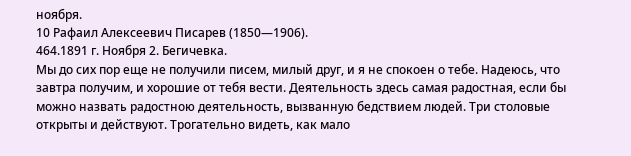ноября.
10 Рафаил Алексеевич Писарев (1850—1906).
464.1891 г. Ноября 2. Бегичевка.
Мы до сих пор еще не получили писем, милый друг, и я не спокоен о тебе. Надеюсь, что завтра получим, и хорошие от тебя вести. Деятельность здесь самая радостная, если бы можно назвать радостною деятельность, вызванную бедствием людей. Три столовые открыты и действуют. Трогательно видеть, как мало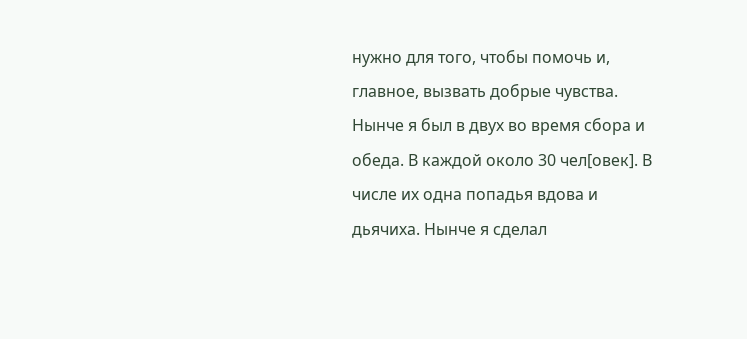нужно для того, чтобы помочь и, главное, вызвать добрые чувства. Нынче я был в двух во время сбора и обеда. В каждой около 30 чел[овек]. В числе их одна попадья вдова и дьячиха. Нынче я сделал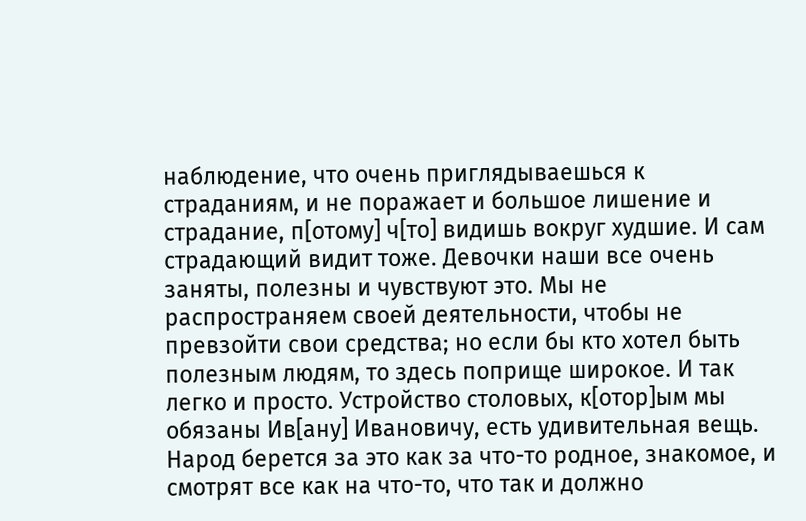наблюдение, что очень приглядываешься к страданиям, и не поражает и большое лишение и страдание, п[отому] ч[то] видишь вокруг худшие. И сам страдающий видит тоже. Девочки наши все очень заняты, полезны и чувствуют это. Мы не распространяем своей деятельности, чтобы не превзойти свои средства; но если бы кто хотел быть полезным людям, то здесь поприще широкое. И так легко и просто. Устройство столовых, к[отор]ым мы обязаны Ив[ану] Ивановичу, есть удивительная вещь. Народ берется за это как за что-то родное, знакомое, и смотрят все как на что-то, что так и должно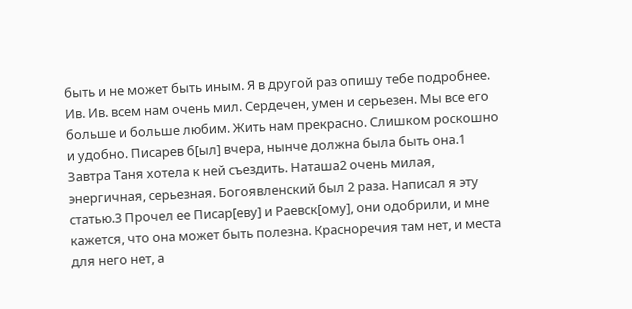быть и не может быть иным. Я в другой раз опишу тебе подробнее. Ив. Ив. всем нам очень мил. Сердечен, умен и серьезен. Мы все его больше и больше любим. Жить нам прекрасно. Слишком роскошно и удобно. Писарев б[ыл] вчера, нынче должна была быть она.1 Завтра Таня хотела к ней съездить. Наташа2 очень милая, энергичная, серьезная. Богоявленский был 2 раза. Написал я эту статью.3 Прочел ее Писар[еву] и Раевск[ому], они одобрили, и мне кажется, что она может быть полезна. Красноречия там нет, и места для него нет, а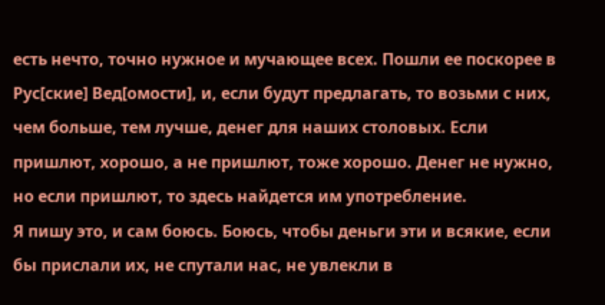есть нечто, точно нужное и мучающее всех. Пошли ее поскорее в Рус[ские] Вед[омости], и, если будут предлагать, то возьми с них, чем больше, тем лучше, денег для наших столовых. Если пришлют, хорошо, а не пришлют, тоже хорошо. Денег не нужно, но если пришлют, то здесь найдется им употребление.
Я пишу это, и сам боюсь. Боюсь, чтобы деньги эти и всякие, если бы прислали их, не спутали нас, не увлекли в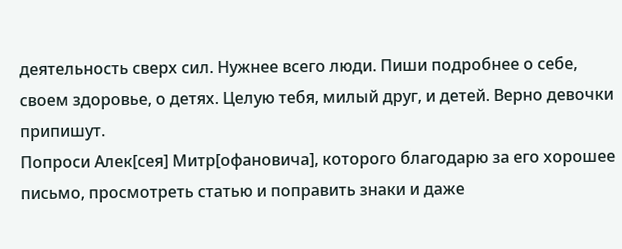деятельность сверх сил. Нужнее всего люди. Пиши подробнее о себе, своем здоровье, о детях. Целую тебя, милый друг, и детей. Верно девочки припишут.
Попроси Алек[сея] Митр[офановича], которого благодарю за его хорошее письмо, просмотреть статью и поправить знаки и даже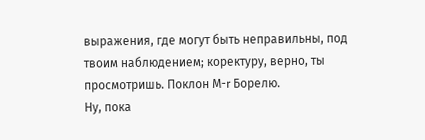выражения, где могут быть неправильны, под твоим наблюдением; коректуру, верно, ты просмотришь. Поклон М-r Борелю.
Ну, пока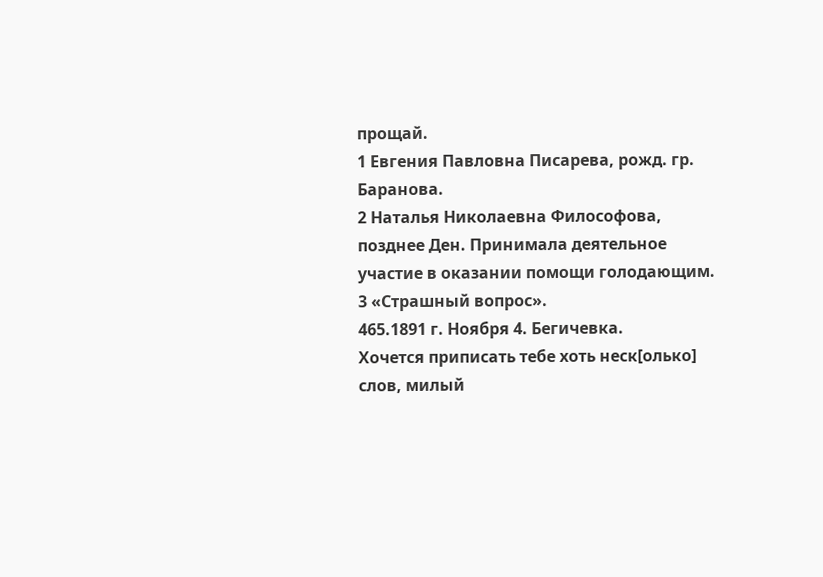прощай.
1 Евгения Павловна Писарева, рожд. гр. Баранова.
2 Наталья Николаевна Философова, позднее Ден. Принимала деятельное участие в оказании помощи голодающим.
3 «Страшный вопрос».
465.1891 г. Ноября 4. Бегичевка.
Хочется приписать тебе хоть неск[олько] слов, милый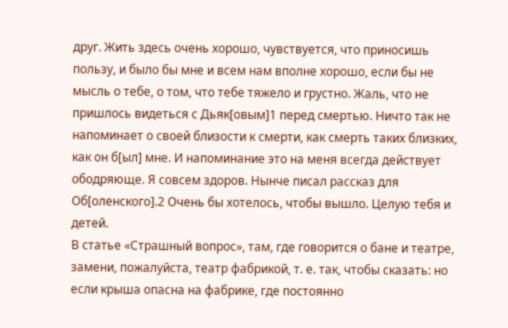друг. Жить здесь очень хорошо, чувствуется, что приносишь пользу, и было бы мне и всем нам вполне хорошо, если бы не мысль о тебе, о том, что тебе тяжело и грустно. Жаль, что не пришлось видеться с Дьяк[овым]1 перед смертью. Ничто так не напоминает о своей близости к смерти, как смерть таких близких, как он б[ыл] мне. И напоминание это на меня всегда действует ободряюще. Я совсем здоров. Нынче писал рассказ для Об[оленского].2 Очень бы хотелось, чтобы вышло. Целую тебя и детей.
В статье «Страшный вопрос», там, где говорится о бане и театре, замени, пожалуйста, театр фабрикой, т. е. так, чтобы сказать: но если крыша опасна на фабрике, где постоянно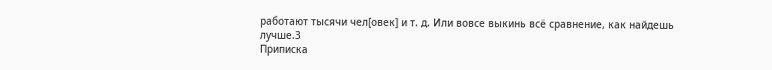работают тысячи чел[овек] и т. д. Или вовсе выкинь всё сравнение, как найдешь лучше.3
Приписка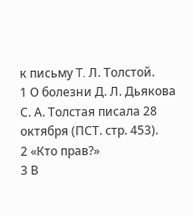к письму T. Л. Толстой.
1 О болезни Д. Л. Дьякова С. А. Толстая писала 28 октября (ПСТ. стр. 453).
2 «Кто прав?»
3 В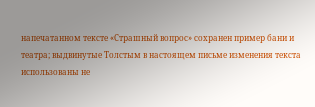напечатанном тексте «Страшный вопрос» сохранен пример бани и театра; выдвинутые Толстым в настоящем письме изменения текста использованы не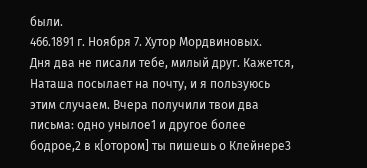были.
466.1891 г. Ноября 7. Хутор Мордвиновых.
Дня два не писали тебе, милый друг. Кажется, Наташа посылает на почту, и я пользуюсь этим случаем. Вчера получили твои два письма: одно унылое1 и другое более бодрое,2 в к[отором] ты пишешь о Клейнере3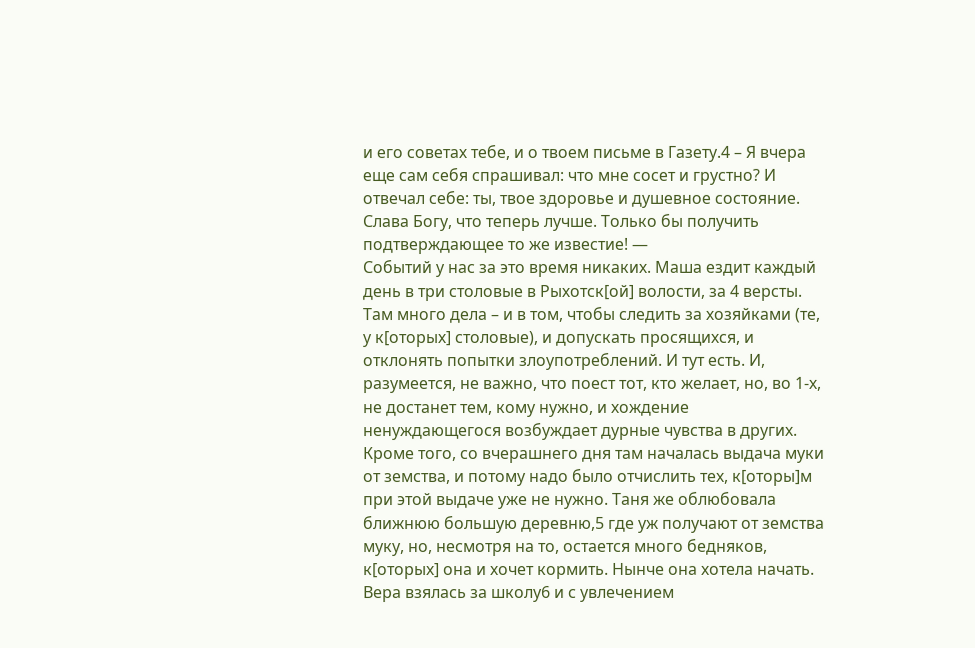и его советах тебе, и о твоем письме в Газету.4 – Я вчера еще сам себя спрашивал: что мне сосет и грустно? И отвечал себе: ты, твое здоровье и душевное состояние. Слава Богу, что теперь лучше. Только бы получить подтверждающее то же известие! —
Событий у нас за это время никаких. Маша ездит каждый день в три столовые в Рыхотск[ой] волости, за 4 версты. Там много дела – и в том, чтобы следить за хозяйками (те, у к[оторых] столовые), и допускать просящихся, и отклонять попытки злоупотреблений. И тут есть. И, разумеется, не важно, что поест тот, кто желает, но, во 1-х, не достанет тем, кому нужно, и хождение ненуждающегося возбуждает дурные чувства в других. Кроме того, со вчерашнего дня там началась выдача муки от земства, и потому надо было отчислить тех, к[оторы]м при этой выдаче уже не нужно. Таня же облюбовала ближнюю большую деревню,5 где уж получают от земства муку, но, несмотря на то, остается много бедняков, к[оторых] она и хочет кормить. Нынче она хотела начать. Вера взялась за школу6 и с увлечением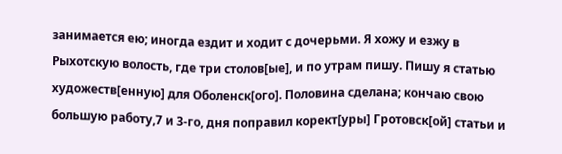занимается ею; иногда ездит и ходит с дочерьми. Я хожу и езжу в Рыхотскую волость, где три столов[ые], и по утрам пишу. Пишу я статью художеств[енную] для Оболенск[ого]. Половина сделана; кончаю свою большую работу,7 и 3-го, дня поправил корект[уры] Гротовск[ой] статьи и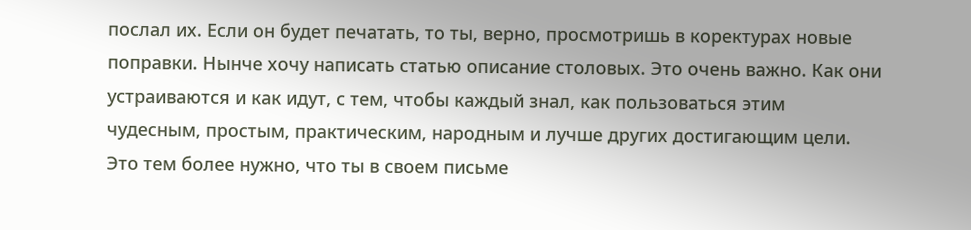послал их. Если он будет печатать, то ты, верно, просмотришь в коректурах новые поправки. Нынче хочу написать статью описание столовых. Это очень важно. Как они устраиваются и как идут, с тем, чтобы каждый знал, как пользоваться этим чудесным, простым, практическим, народным и лучше других достигающим цели. Это тем более нужно, что ты в своем письме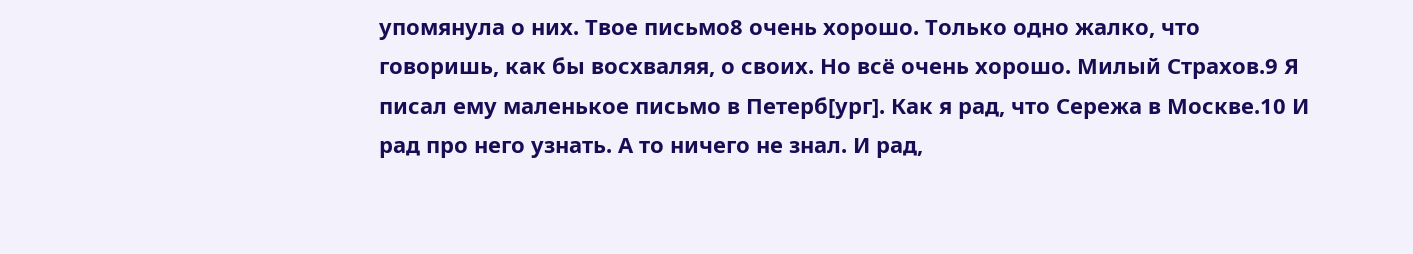упомянула о них. Твое письмо8 очень хорошо. Только одно жалко, что говоришь, как бы восхваляя, о своих. Но всё очень хорошо. Милый Страхов.9 Я писал ему маленькое письмо в Петерб[ург]. Как я рад, что Сережа в Москве.10 И рад про него узнать. А то ничего не знал. И рад,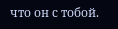что он с тобой.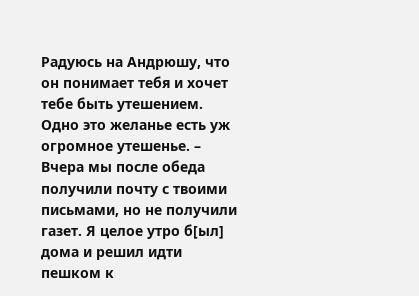Радуюсь на Андрюшу, что он понимает тебя и хочет тебе быть утешением. Одно это желанье есть уж огромное утешенье. – Вчера мы после обеда получили почту с твоими письмами, но не получили газет. Я целое утро б[ыл] дома и решил идти пешком к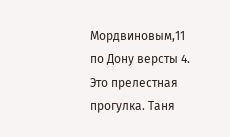Мордвиновым,11 по Дону версты 4. Это прелестная прогулка. Таня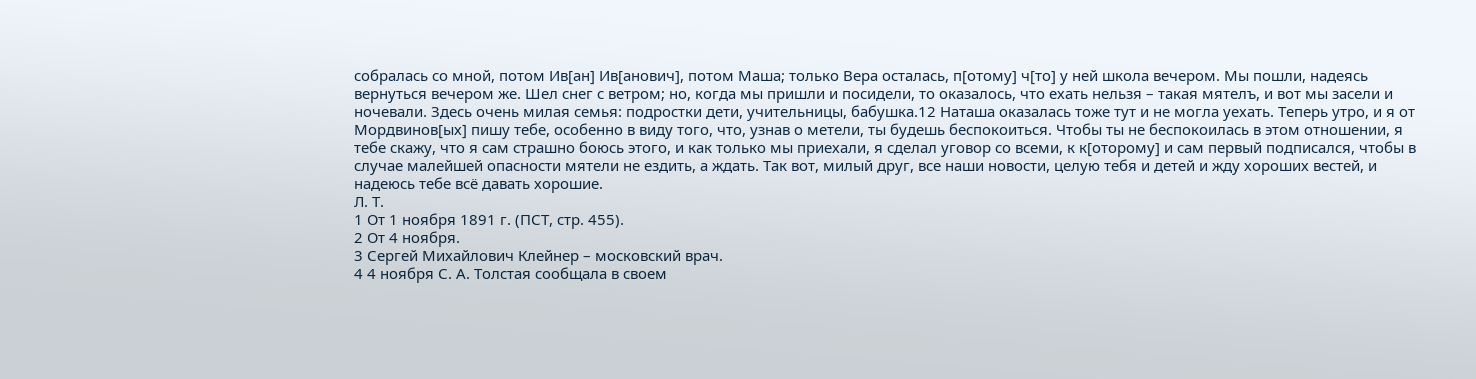собралась со мной, потом Ив[ан] Ив[анович], потом Маша; только Вера осталась, п[отому] ч[то] у ней школа вечером. Мы пошли, надеясь вернуться вечером же. Шел снег с ветром; но, когда мы пришли и посидели, то оказалось, что ехать нельзя – такая мятелъ, и вот мы засели и ночевали. Здесь очень милая семья: подростки дети, учительницы, бабушка.12 Наташа оказалась тоже тут и не могла уехать. Теперь утро, и я от Мордвинов[ых] пишу тебе, особенно в виду того, что, узнав о метели, ты будешь беспокоиться. Чтобы ты не беспокоилась в этом отношении, я тебе скажу, что я сам страшно боюсь этого, и как только мы приехали, я сделал уговор со всеми, к к[оторому] и сам первый подписался, чтобы в случае малейшей опасности мятели не ездить, а ждать. Так вот, милый друг, все наши новости, целую тебя и детей и жду хороших вестей, и надеюсь тебе всё давать хорошие.
Л. Т.
1 От 1 ноября 1891 г. (ПСТ, стр. 455).
2 От 4 ноября.
3 Сергей Михайлович Клейнер – московский врач.
4 4 ноября С. А. Толстая сообщала в своем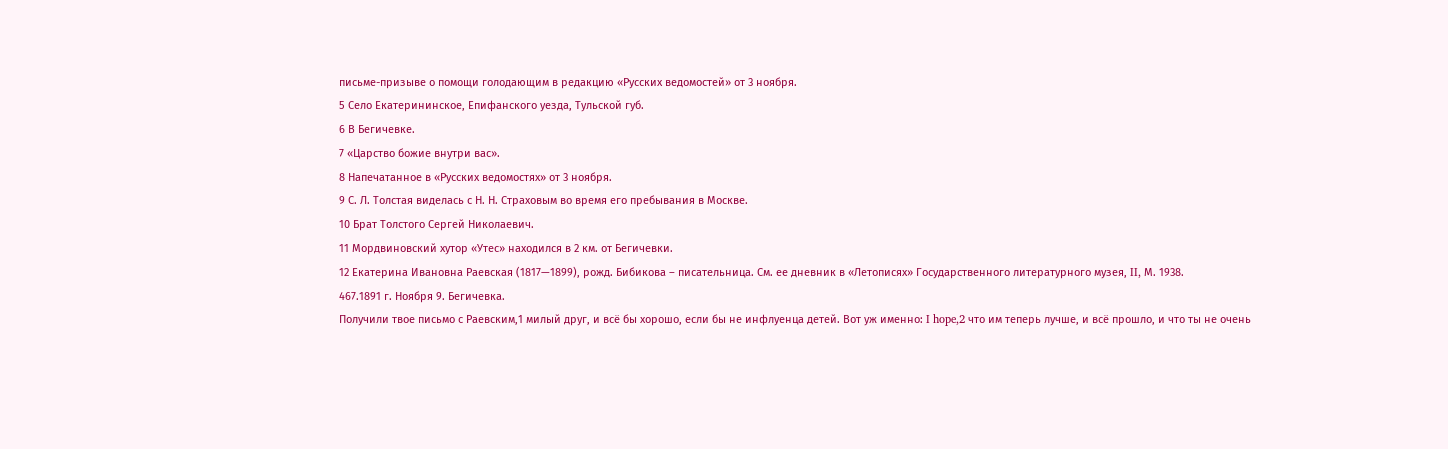письме-призыве о помощи голодающим в редакцию «Русских ведомостей» от 3 ноября.
5 Село Екатерининское, Епифанского уезда, Тульской губ.
6 В Бегичевке.
7 «Царство божие внутри вас».
8 Напечатанное в «Русских ведомостях» от 3 ноября.
9 С. Л. Толстая виделась с Н. Н. Страховым во время его пребывания в Москве.
10 Брат Толстого Сергей Николаевич.
11 Мордвиновский хутор «Утес» находился в 2 км. от Бегичевки.
12 Екатерина Ивановна Раевская (1817—1899), рожд. Бибикова – писательница. См. ее дневник в «Летописях» Государственного литературного музея, II, М. 1938.
467.1891 г. Ноября 9. Бегичевка.
Получили твое письмо с Раевским,1 милый друг, и всё бы хорошо, если бы не инфлуенца детей. Вот уж именно: I hope,2 что им теперь лучше, и всё прошло, и что ты не очень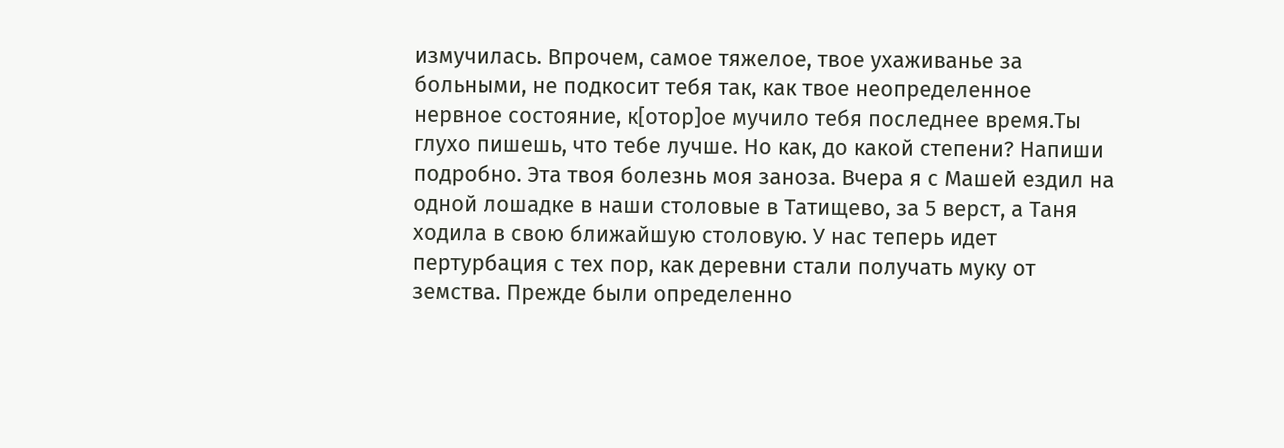измучилась. Впрочем, самое тяжелое, твое ухаживанье за больными, не подкосит тебя так, как твое неопределенное нервное состояние, к[отор]ое мучило тебя последнее время.Ты глухо пишешь, что тебе лучше. Но как, до какой степени? Напиши подробно. Эта твоя болезнь моя заноза. Вчера я с Машей ездил на одной лошадке в наши столовые в Татищево, за 5 верст, а Таня ходила в свою ближайшую столовую. У нас теперь идет пертурбация с тех пор, как деревни стали получать муку от земства. Прежде были определенно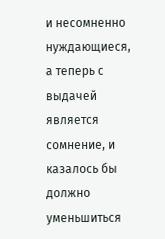и несомненно нуждающиеся, а теперь с выдачей является сомнение, и казалось бы должно уменьшиться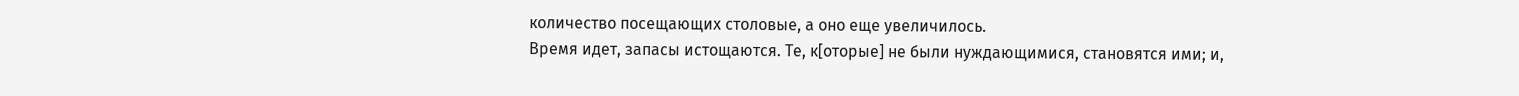количество посещающих столовые, а оно еще увеличилось.
Время идет, запасы истощаются. Те, к[оторые] не были нуждающимися, становятся ими; и,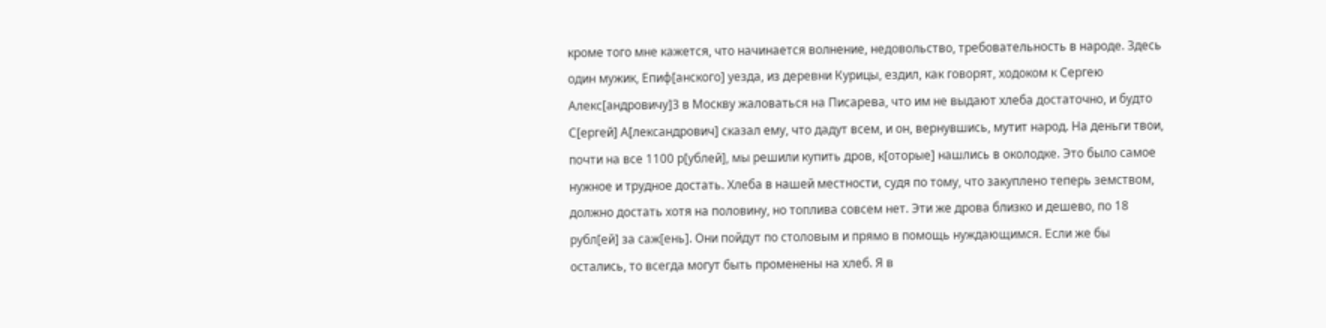кроме того мне кажется, что начинается волнение, недовольство, требовательность в народе. Здесь один мужик, Епиф[анского] уезда, из деревни Курицы, ездил, как говорят, ходоком к Сергею Алекс[андровичу]3 в Москву жаловаться на Писарева, что им не выдают хлеба достаточно, и будто С[ергей] А[лександрович] сказал ему, что дадут всем, и он, вернувшись, мутит народ. На деньги твои, почти на все 1100 р[ублей], мы решили купить дров, к[оторые] нашлись в околодке. Это было самое нужное и трудное достать. Хлеба в нашей местности, судя по тому, что закуплено теперь земством, должно достать хотя на половину, но топлива совсем нет. Эти же дрова близко и дешево, по 18 рубл[ей] за саж[ень]. Они пойдут по столовым и прямо в помощь нуждающимся. Если же бы остались, то всегда могут быть променены на хлеб. Я в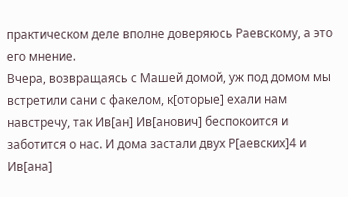практическом деле вполне доверяюсь Раевскому, а это его мнение.
Вчера, возвращаясь с Машей домой, уж под домом мы встретили сани с факелом, к[оторые] ехали нам навстречу, так Ив[ан] Ив[анович] беспокоится и заботится о нас. И дома застали двух Р[аевских]4 и Ив[ана]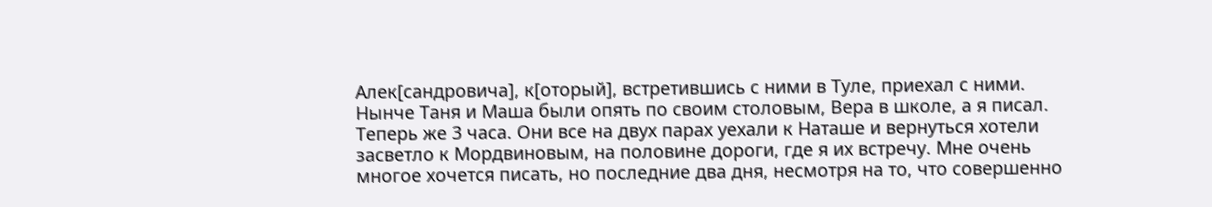Алек[сандровича], к[оторый], встретившись с ними в Туле, приехал с ними. Нынче Таня и Маша были опять по своим столовым, Вера в школе, а я писал. Теперь же 3 часа. Они все на двух парах уехали к Наташе и вернуться хотели засветло к Мордвиновым, на половине дороги, где я их встречу. Мне очень многое хочется писать, но последние два дня, несмотря на то, что совершенно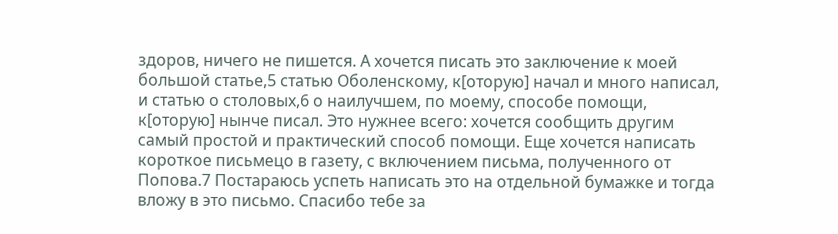здоров, ничего не пишется. А хочется писать это заключение к моей большой статье,5 статью Оболенскому, к[оторую] начал и много написал, и статью о столовых,6 о наилучшем, по моему, способе помощи, к[оторую] нынче писал. Это нужнее всего: хочется сообщить другим самый простой и практический способ помощи. Еще хочется написать короткое письмецо в газету, с включением письма, полученного от Попова.7 Постараюсь успеть написать это на отдельной бумажке и тогда вложу в это письмо. Спасибо тебе за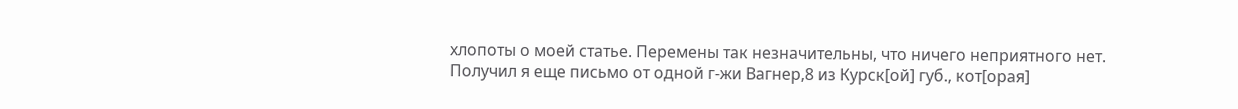хлопоты о моей статье. Перемены так незначительны, что ничего неприятного нет. Получил я еще письмо от одной г-жи Вагнер,8 из Курск[ой] губ., кот[орая]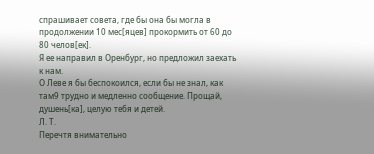спрашивает совета, где бы она бы могла в продолжении 10 мес[яцев] прокормить от 60 до 80 челов[ек].
Я ее направил в Оренбург, но предложил заехать к нам.
О Леве я бы беспокоился, если бы не знал, как там9 трудно и медленно сообщение. Прощай, душень[ка], целую тебя и детей.
Л. Т.
Перечтя внимательно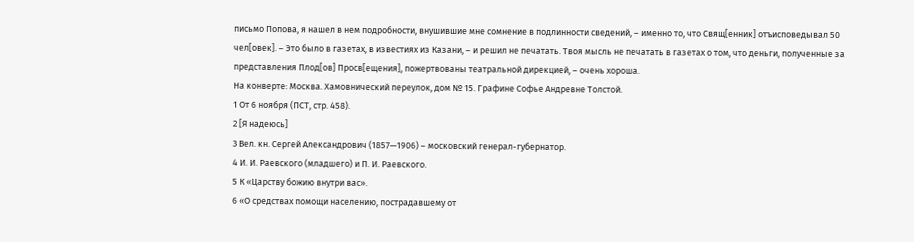письмо Попова, я нашел в нем подробности, внушившие мне сомнение в подлинности сведений, – именно то, что Свящ[енник] отъисповедывал 50 чел[овек]. – Это было в газетах, в известиях из Казани, – и решил не печатать. Твоя мысль не печатать в газетах о том, что деньги, полученные за представления Плод[ов] Просв[ещения], пожертвованы театральной дирекцией, – очень хороша.
На конверте: Москва. Хамовнический переулок, дом № 15. Графине Софье Андревне Толстой.
1 От 6 ноября (ПСТ, стр. 458).
2 [Я надеюсь]
3 Вел. кн. Сергей Александрович (1857—1906) – московский генерал-губернатор.
4 И. И. Раевского (младшего) и П. И. Раевского.
5 К «Царству божию внутри вас».
6 «О средствах помощи населению, пострадавшему от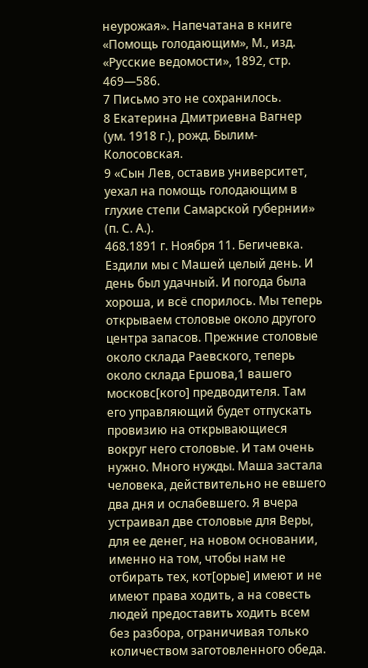неурожая». Напечатана в книге «Помощь голодающим», М., изд. «Русские ведомости», 1892, стр. 469—586.
7 Письмо это не сохранилось.
8 Екатерина Дмитриевна Вагнер (ум. 1918 г.), рожд. Былим-Колосовская.
9 «Сын Лев, оставив университет, уехал на помощь голодающим в глухие степи Самарской губернии» (п. С. А.).
468.1891 г. Ноября 11. Бегичевка.
Ездили мы с Машей целый день. И день был удачный. И погода была хороша, и всё спорилось. Мы теперь открываем столовые около другого центра запасов. Прежние столовые около склада Раевского, теперь около склада Ершова,1 вашего московс[кого] предводителя. Там его управляющий будет отпускать провизию на открывающиеся вокруг него столовые. И там очень нужно. Много нужды. Маша застала человека, действительно не евшего два дня и ослабевшего. Я вчера устраивал две столовые для Веры, для ее денег, на новом основании, именно на том, чтобы нам не отбирать тех, кот[орые] имеют и не имеют права ходить, а на совесть людей предоставить ходить всем без разбора, ограничивая только количеством заготовленного обеда.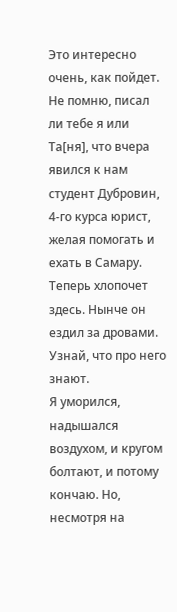Это интересно очень, как пойдет.
Не помню, писал ли тебе я или Та[ня], что вчера явился к нам студент Дубровин, 4-го курса юрист, желая помогать и ехать в Самару. Теперь хлопочет здесь. Нынче он ездил за дровами. Узнай, что про него знают.
Я уморился, надышался воздухом, и кругом болтают, и потому кончаю. Но, несмотря на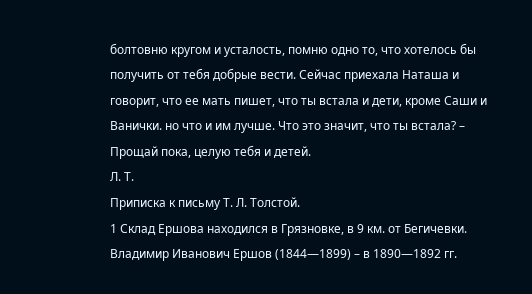болтовню кругом и усталость, помню одно то, что хотелось бы получить от тебя добрые вести. Сейчас приехала Наташа и говорит, что ее мать пишет, что ты встала и дети, кроме Саши и Ванички. но что и им лучше. Что это значит, что ты встала? – Прощай пока, целую тебя и детей.
Л. Т.
Приписка к письму Т. Л. Толстой.
1 Склад Ершова находился в Грязновке, в 9 км. от Бегичевки. Владимир Иванович Ершов (1844—1899) – в 1890—1892 гг.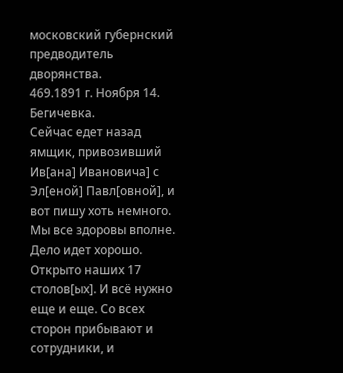московский губернский предводитель дворянства.
469.1891 г. Ноября 14. Бегичевка.
Сейчас едет назад ямщик, привозивший Ив[ана] Ивановича] с Эл[еной] Павл[овной], и вот пишу хоть немного. Мы все здоровы вполне. Дело идет хорошо. Открыто наших 17 столов[ых]. И всё нужно еще и еще. Со всех сторон прибывают и сотрудники, и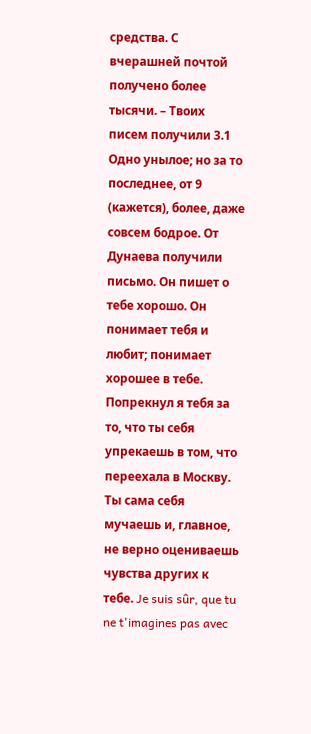средства. С вчерашней почтой получено более тысячи. – Твоих писем получили 3.1 Одно унылое; но за то последнее, от 9 (кажется), более, даже совсем бодрое. От Дунаева получили письмо. Он пишет о тебе хорошо. Он понимает тебя и любит; понимает хорошее в тебе. Попрекнул я тебя за то, что ты себя упрекаешь в том, что переехала в Москву. Ты сама себя мучаешь и, главное, не верно оцениваешь чувства других к тебе. Je suis sûr, que tu ne t'imagines pas avec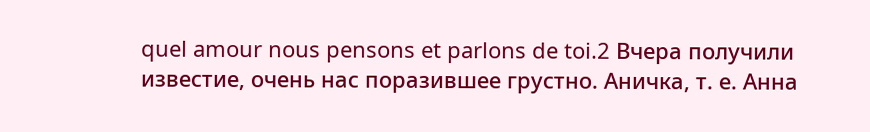quel amour nous pensons et parlons de toi.2 Вчера получили известие, очень нас поразившее грустно. Аничка, т. е. Анна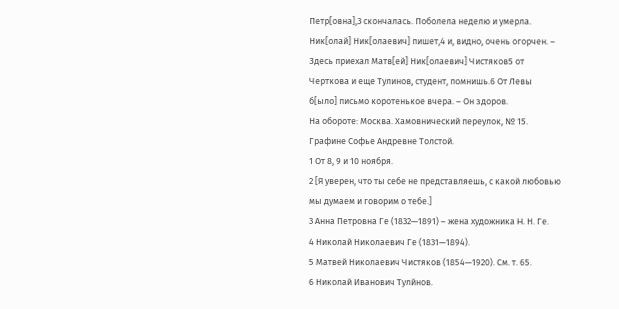Петр[овна],3 скончалась. Поболела неделю и умерла. Ник[олай] Ник[олаевич] пишет,4 и, видно, очень огорчен. – Здесь приехал Матв[ей] Ник[олаевич] Чистяков5 от Черткова и еще Тулинов, студент, помнишь.6 От Левы б[ыло] письмо коротенькое вчера. – Он здоров.
На обороте: Москва. Хамовнический переулок, № 15. Графине Софье Андревне Толстой.
1 От 8, 9 и 10 ноября.
2 [Я уверен, что ты себе не представляешь, с какой любовью мы думаем и говорим о тебе.]
3 Анна Петровна Ге (1832—1891) – жена художника H. Н. Ге.
4 Николай Николаевич Ге (1831—1894).
5 Матвей Николаевич Чистяков (1854—1920). См. т. 65.
6 Николай Иванович Тулйнов.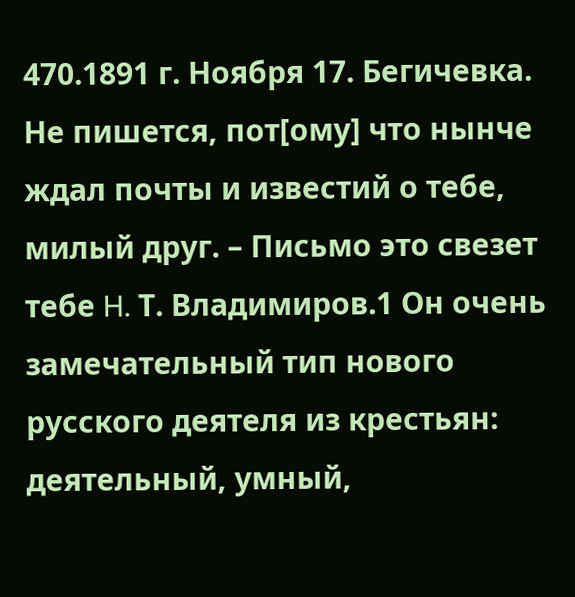470.1891 г. Ноября 17. Бегичевка.
Не пишется, пот[ому] что нынче ждал почты и известий о тебе, милый друг. – Письмо это свезет тебе H. Т. Владимиров.1 Он очень замечательный тип нового русского деятеля из крестьян: деятельный, умный,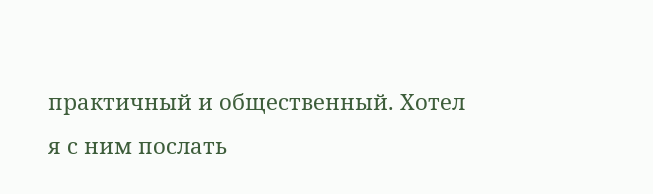практичный и общественный. Хотел я с ним послать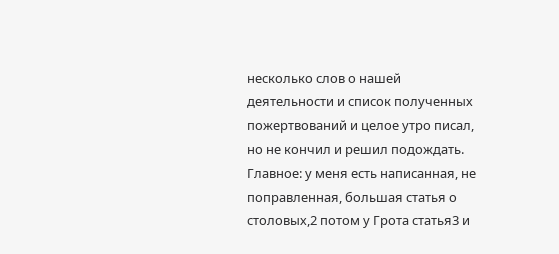несколько слов о нашей деятельности и список полученных пожертвований и целое утро писал, но не кончил и решил подождать. Главное: у меня есть написанная, не поправленная, большая статья о столовых,2 потом у Грота статья3 и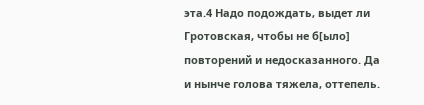эта.4 Надо подождать, выдет ли Гротовская, чтобы не б[ыло] повторений и недосказанного. Да и нынче голова тяжела, оттепель.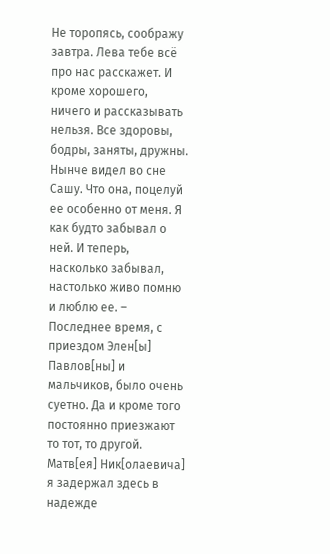Не торопясь, соображу завтра. Лева тебе всё про нас расскажет. И кроме хорошего, ничего и рассказывать нельзя. Все здоровы, бодры, заняты, дружны. Нынче видел во сне Сашу. Что она, поцелуй ее особенно от меня. Я как будто забывал о ней. И теперь, насколько забывал, настолько живо помню и люблю ее. – Последнее время, с приездом Элен[ы] Павлов[ны] и мальчиков, было очень суетно. Да и кроме того постоянно приезжают то тот, то другой. Матв[ея] Ник[олаевича] я задержал здесь в надежде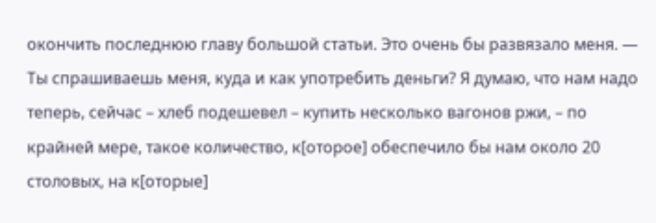окончить последнюю главу большой статьи. Это очень бы развязало меня. —
Ты спрашиваешь меня, куда и как употребить деньги? Я думаю, что нам надо теперь, сейчас – хлеб подешевел – купить несколько вагонов ржи, – по крайней мере, такое количество, к[оторое] обеспечило бы нам около 20 столовых, на к[оторые]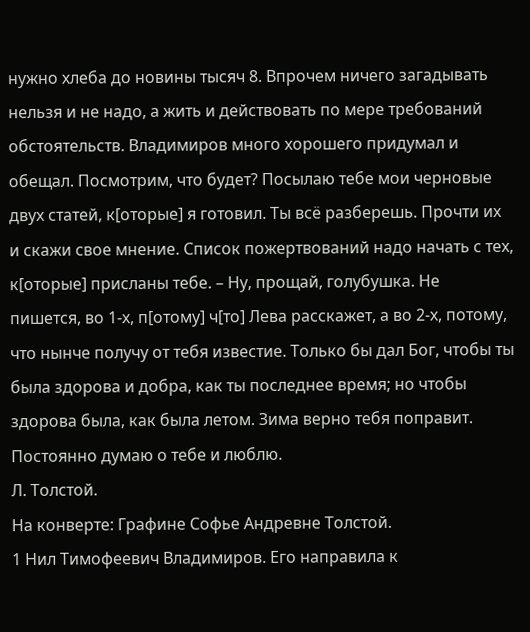нужно хлеба до новины тысяч 8. Впрочем ничего загадывать нельзя и не надо, а жить и действовать по мере требований обстоятельств. Владимиров много хорошего придумал и обещал. Посмотрим, что будет? Посылаю тебе мои черновые двух статей, к[оторые] я готовил. Ты всё разберешь. Прочти их и скажи свое мнение. Список пожертвований надо начать с тех, к[оторые] присланы тебе. – Ну, прощай, голубушка. Не пишется, во 1-х, п[отому] ч[то] Лева расскажет, а во 2-х, потому, что нынче получу от тебя известие. Только бы дал Бог, чтобы ты была здорова и добра, как ты последнее время; но чтобы здорова была, как была летом. Зима верно тебя поправит.
Постоянно думаю о тебе и люблю.
Л. Толстой.
На конверте: Графине Софье Андревне Толстой.
1 Нил Тимофеевич Владимиров. Его направила к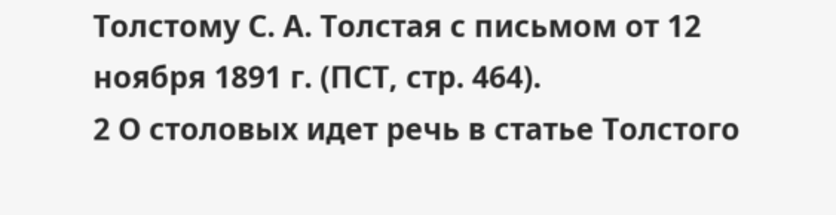Толстому С. А. Толстая с письмом от 12 ноября 1891 г. (ПСТ, стр. 464).
2 О столовых идет речь в статье Толстого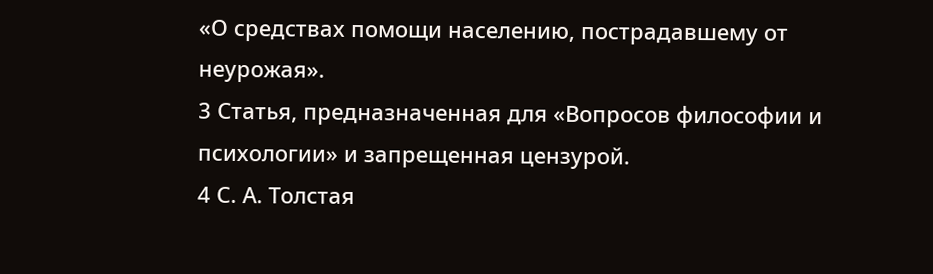«О средствах помощи населению, пострадавшему от неурожая».
3 Статья, предназначенная для «Вопросов философии и психологии» и запрещенная цензурой.
4 С. А. Толстая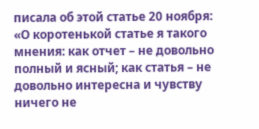писала об этой статье 20 ноября: «О коротенькой статье я такого мнения: как отчет – не довольно полный и ясный; как статья – не довольно интересна и чувству ничего не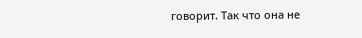говорит. Так что она не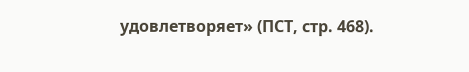удовлетворяет» (ПСТ, стр. 468).